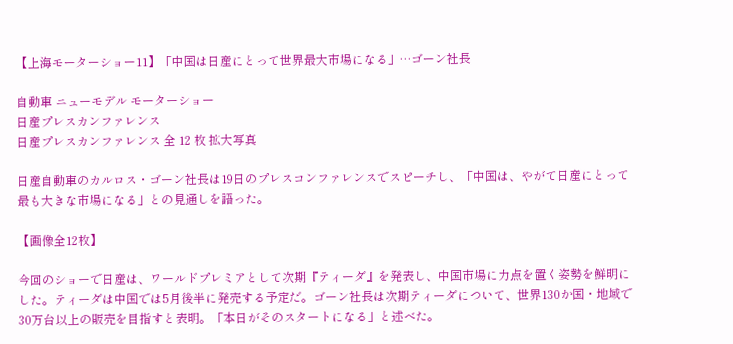【上海モーターショー11】「中国は日産にとって世界最大市場になる」…ゴーン社長

自動車 ニューモデル モーターショー
日産プレスカンファレンス
日産プレスカンファレンス 全 12 枚 拡大写真

日産自動車のカルロス・ゴーン社長は19日のプレスコンファレンスでスピーチし、「中国は、やがて日産にとって最も大きな市場になる」との見通しを語った。

【画像全12枚】

今回のショーで日産は、ワールドプレミアとして次期『ティーダ』を発表し、中国市場に力点を置く姿勢を鮮明にした。ティーダは中国では5月後半に発売する予定だ。ゴーン社長は次期ティーダについて、世界130か国・地域で30万台以上の販売を目指すと表明。「本日がそのスタートになる」と述べた。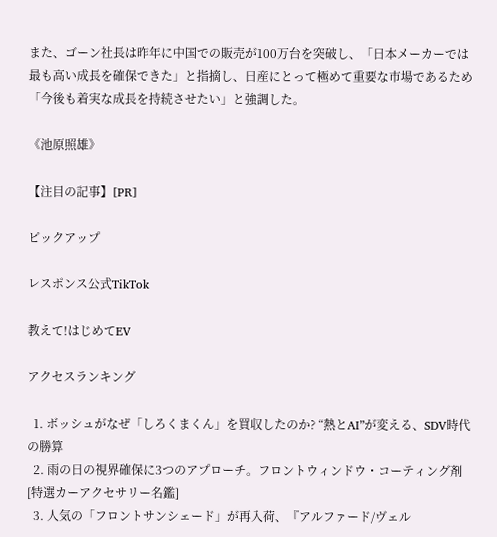また、ゴーン社長は昨年に中国での販売が100万台を突破し、「日本メーカーでは最も高い成長を確保できた」と指摘し、日産にとって極めて重要な市場であるため「今後も着実な成長を持続させたい」と強調した。

《池原照雄》

【注目の記事】[PR]

ピックアップ

レスポンス公式TikTok

教えて!はじめてEV

アクセスランキング

  1. ボッシュがなぜ「しろくまくん」を買収したのか? “熱とAI”が変える、SDV時代の勝算
  2. 雨の日の視界確保に3つのアプローチ。フロントウィンドウ・コーティング剤[特選カーアクセサリー名鑑]
  3. 人気の「フロントサンシェード」が再入荷、『アルファード/ヴェル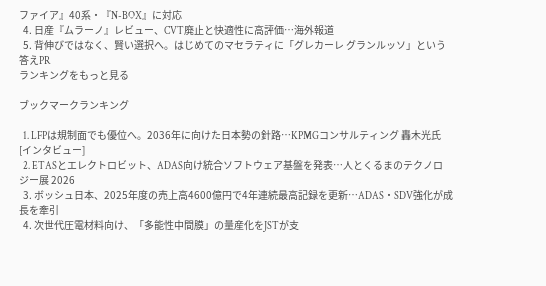ファイア』40系・『N-BOX』に対応
  4. 日産『ムラーノ』レビュー、CVT廃止と快適性に高評価…海外報道
  5. 背伸びではなく、賢い選択へ。はじめてのマセラティに「グレカーレ グランルッソ」という答えPR
ランキングをもっと見る

ブックマークランキング

  1. LFPは規制面でも優位へ。2036年に向けた日本勢の針路…KPMGコンサルティング 轟木光氏[インタビュー]
  2. ETASとエレクトロビット、ADAS向け統合ソフトウェア基盤を発表…人とくるまのテクノロジー展 2026
  3. ボッシュ日本、2025年度の売上高4600億円で4年連続最高記録を更新…ADAS・SDV強化が成長を牽引
  4. 次世代圧電材料向け、「多能性中間膜」の量産化をJSTが支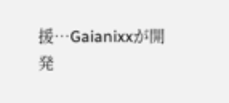援…Gaianixxが開発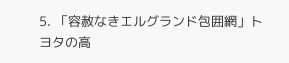5. 「容赦なきエルグランド包囲網」トヨタの高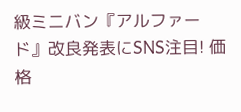級ミニバン『アルファード』改良発表にSNS注目! 価格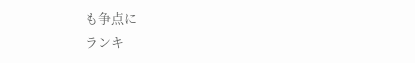も争点に
ランキ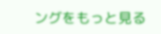ングをもっと見る